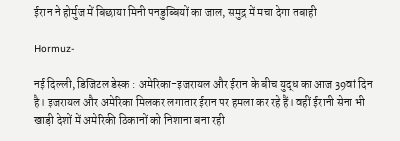ईरान ने होर्मुज में बिछाया मिनी पनडुब्बियों का जाल, समुद्र में मचा देगा तबाही

Hormuz-

नई दिल्ली, डिजिटल डेस्क : अमेरिका-इजरायल और ईरान के बीच युद्ध का आज 39वां दिन है। इजरायल और अमेरिका मिलकर लगातार ईरान पर हमला कर रहे हैं। वहीं ईरानी सेना भी खाड़ी देशों में अमेरिकी ठिकानों को निशाना बना रही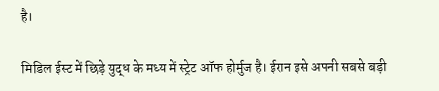है।

मिडिल ईस्ट में छिड़े युद्ध के मध्य में स्ट्रेट ऑफ होर्मुज है। ईरान इसे अपनी सबसे बड़ी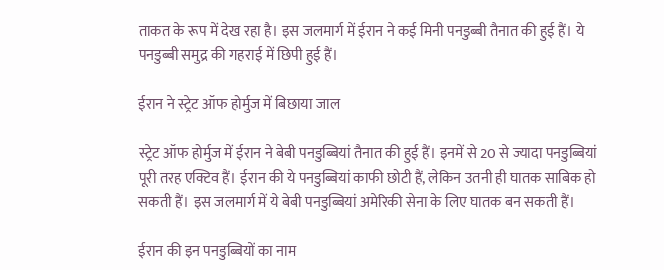ताकत के रूप में देख रहा है। इस जलमार्ग में ईरान ने कई मिनी पनडुब्बी तैनात की हुई हैं। ये पनडुब्बी समुद्र की गहराई में छिपी हुई हैं।

ईरान ने स्ट्रेट ऑफ होर्मुज में बिछाया जाल

स्ट्रेट ऑफ होर्मुज में ईरान ने बेबी पनडुब्बियां तैनात की हुई हैं। इनमें से 20 से ज्यादा पनडुब्बियां पूरी तरह एक्टिव हैं। ईरान की ये पनडुब्बियां काफी छोटी हैं, लेकिन उतनी ही घातक साबिक हो सकती हैं। इस जलमार्ग में ये बेबी पनडुब्बियां अमेरिकी सेना के लिए घातक बन सकती हैं।

ईरान की इन पनडुब्बियों का नाम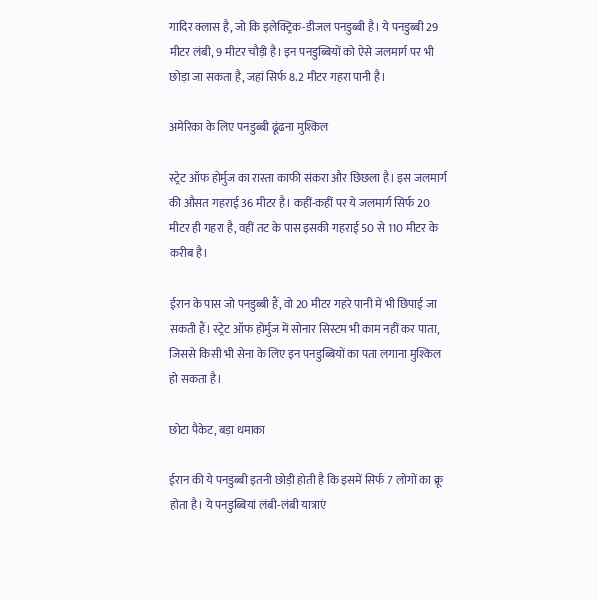गादिर क्लास है, जो कि इलेक्ट्रिक-डीजल पनडुब्बी है। ये पनडुब्बी 29 मीटर लंबी, 9 मीटर चौड़ी है। इन पनडुब्बियों को ऐसे जलमार्ग पर भी छोड़ा जा सकता है, जहां सिर्फ 8.2 मीटर गहरा पानी है।

अमेरिका के लिए पनडुब्बी ढूंढना मुश्किल

स्ट्रेट ऑफ होर्मुज का रास्ता काफी संकरा और छिछला है। इस जलमार्ग की औसत गहराई 36 मीटर है। कहीं-कहीं पर ये जलमार्ग सिर्फ 20 मीटर ही गहरा है, वहीं तट के पास इसकी गहराई 50 से 110 मीटर के करीब है।

ईरान के पास जो पनडुब्बी हैं, वो 20 मीटर गहरे पानी में भी छिपाई जा सकती हैं। स्ट्रेट ऑफ होर्मुज में सोनार सिस्टम भी काम नहीं कर पाता, जिससे किसी भी सेना के लिए इन पनडुब्बियों का पता लगाना मुश्किल हो सकता है।

छोटा पैकेट, बड़ा धमाका

ईरान की ये पनडुब्बी इतनी छोड़ी होती है कि इसमें सिर्फ 7 लोगों का क्रू होता है। ये पनडुब्बियां लंबी-लंबी यात्राएं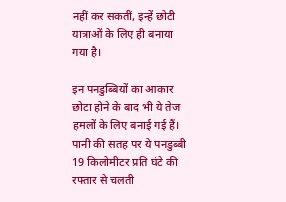नहीं कर सकतीं, इन्हें छोटी यात्राओं के लिए ही बनाया गया है।

इन पनडुब्बियों का आकार छोटा होने के बाद भी ये तेज हमलों के लिए बनाई गई हैं। पानी की सतह पर ये पनडुब्बी 19 किलोमीटर प्रति घंटे की रफ्तार से चलती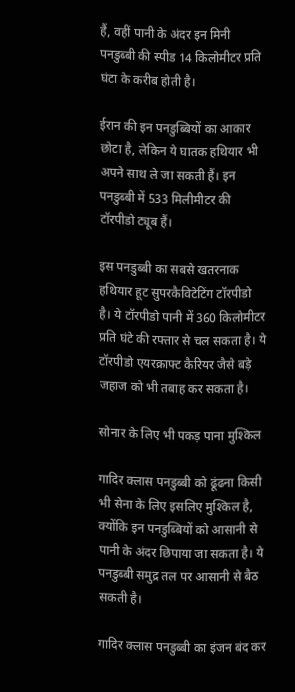हैं, वहीं पानी के अंदर इन मिनी पनडुब्बी की स्पीड 14 किलोमीटर प्रति घंटा के करीब होती है।

ईरान की इन पनडुब्बियों का आकार छोटा है, लेकिन ये घातक हथियार भी अपने साथ ले जा सकती हैं। इन पनडुब्बी में 533 मिलीमीटर की टॉरपीडो ट्यूब हैं।

इस पनडुब्बी का सबसे खतरनाक हथियार हूट सुपरकैविटेटिंग टॉरपीडो है। ये टॉरपीडो पानी में 360 किलोमीटर प्रति घंटे की रफ्तार से चल सकता है। ये टॉरपीडो एयरक्राफ्ट कैरियर जैसे बड़े जहाज को भी तबाह कर सकता है।

सोनार के लिए भी पकड़ पाना मुश्किल

गादिर क्लास पनडुब्बी को ढूंढना किसी भी सेना के लिए इसलिए मुश्किल है, क्योंकि इन पनडुब्बियों को आसानी से पानी के अंदर छिपाया जा सकता है। ये पनडुब्बी समुद्र तल पर आसानी से बैठ सकती है।

गादिर क्लास पनडुब्बी का इंजन बंद कर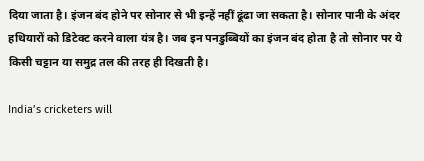दिया जाता है। इंजन बंद होने पर सोनार से भी इन्हें नहीं ढूंढा जा सकता है। सोनार पानी के अंदर हथियारों को डिटेक्ट करने वाला यंत्र है। जब इन पनडुब्बियों का इंजन बंद होता है तो सोनार पर ये किसी चट्टान या समुद्र तल की तरह ही दिखती है।

India’s cricketers will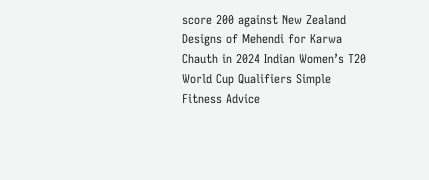score 200 against New Zealand Designs of Mehendi for Karwa Chauth in 2024 Indian Women’s T20 World Cup Qualifiers Simple Fitness Advice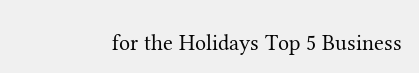for the Holidays Top 5 Business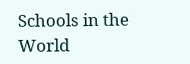Schools in the World